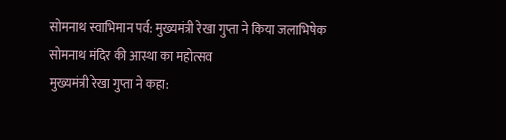सोमनाथ स्वाभिमान पर्व: मुख्यमंत्री रेखा गुप्ता ने किया जलाभिषेक
सोमनाथ मंदिर की आस्था का महोत्सव
मुख्यमंत्री रेखा गुप्ता ने कहा: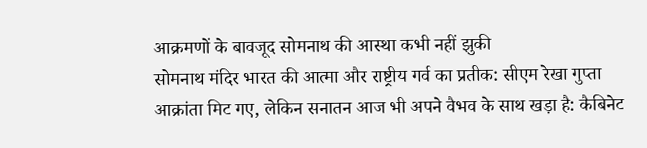आक्रमणों के बावजूद सोमनाथ की आस्था कभी नहीं झुकी
सोमनाथ मंदिर भारत की आत्मा और राष्ट्रीय गर्व का प्रतीक: सीएम रेखा गुप्ता
आक्रांता मिट गए, लेकिन सनातन आज भी अपने वैभव के साथ खड़ा है: कैबिनेट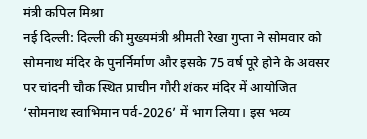मंत्री कपिल मिश्रा
नई दिल्ली: दिल्ली की मुख्यमंत्री श्रीमती रेखा गुप्ता ने सोमवार को सोमनाथ मंदिर के पुनर्निर्माण और इसके 75 वर्ष पूरे होने के अवसर पर चांदनी चौक स्थित प्राचीन गौरी शंकर मंदिर में आयोजित ‘सोमनाथ स्वाभिमान पर्व-2026’ में भाग लिया। इस भव्य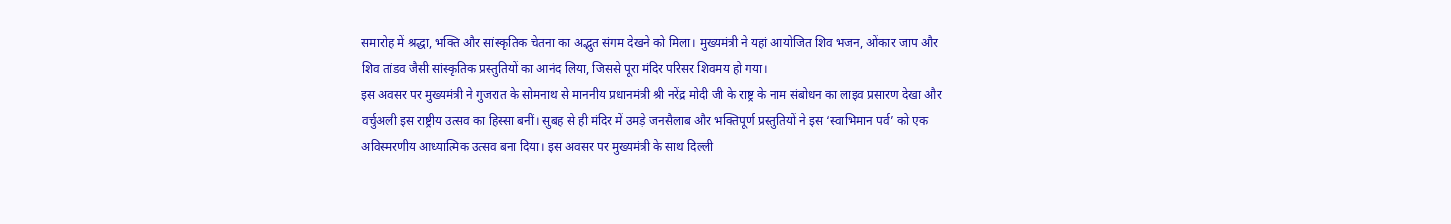समारोह में श्रद्धा, भक्ति और सांस्कृतिक चेतना का अद्भुत संगम देखने को मिला। मुख्यमंत्री ने यहां आयोजित शिव भजन, ओंकार जाप और शिव तांडव जैसी सांस्कृतिक प्रस्तुतियों का आनंद लिया, जिससे पूरा मंदिर परिसर शिवमय हो गया।
इस अवसर पर मुख्यमंत्री ने गुजरात के सोमनाथ से माननीय प्रधानमंत्री श्री नरेंद्र मोदी जी के राष्ट्र के नाम संबोधन का लाइव प्रसारण देखा और वर्चुअली इस राष्ट्रीय उत्सव का हिस्सा बनीं। सुबह से ही मंदिर में उमड़े जनसैलाब और भक्तिपूर्ण प्रस्तुतियों ने इस ‘स्वाभिमान पर्व’ को एक अविस्मरणीय आध्यात्मिक उत्सव बना दिया। इस अवसर पर मुख्यमंत्री के साथ दिल्ली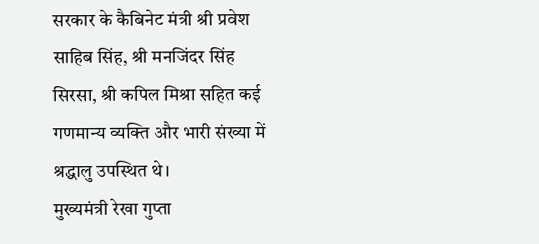सरकार के कैबिनेट मंत्री श्री प्रवेश साहिब सिंह, श्री मनजिंदर सिंह सिरसा, श्री कपिल मिश्रा सहित कई गणमान्य व्यक्ति और भारी संख्या में श्रद्धालु उपस्थित थे।
मुख्यमंत्री रेखा गुप्ता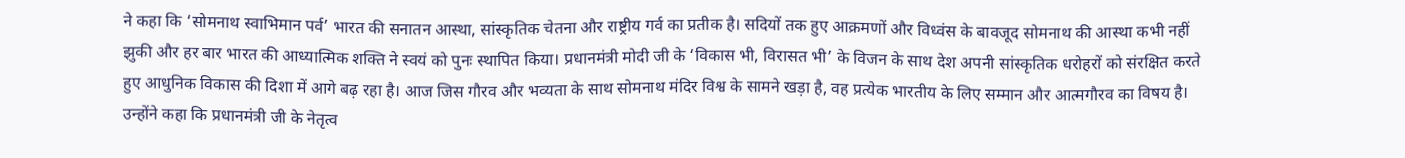ने कहा कि ‘सोमनाथ स्वाभिमान पर्व’ भारत की सनातन आस्था, सांस्कृतिक चेतना और राष्ट्रीय गर्व का प्रतीक है। सदियों तक हुए आक्रमणों और विध्वंस के बावजूद सोमनाथ की आस्था कभी नहीं झुकी और हर बार भारत की आध्यात्मिक शक्ति ने स्वयं को पुनः स्थापित किया। प्रधानमंत्री मोदी जी के ‘विकास भी, विरासत भी’ के विजन के साथ देश अपनी सांस्कृतिक धरोहरों को संरक्षित करते हुए आधुनिक विकास की दिशा में आगे बढ़ रहा है। आज जिस गौरव और भव्यता के साथ सोमनाथ मंदिर विश्व के सामने खड़ा है, वह प्रत्येक भारतीय के लिए सम्मान और आत्मगौरव का विषय है।
उन्होंने कहा कि प्रधानमंत्री जी के नेतृत्व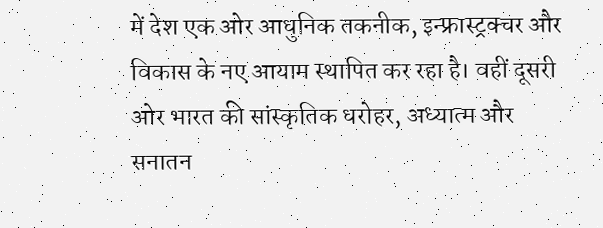में देश एक ओर आधुनिक तकनीक, इन्फ्रास्ट्रक्चर और विकास के नए आयाम स्थापित कर रहा है। वहीं दूसरी ओर भारत की सांस्कृतिक धरोहर, अध्यात्म और सनातन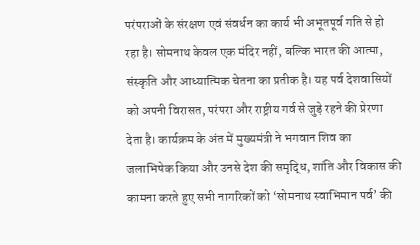परंपराओं के संरक्षण एवं संवर्धन का कार्य भी अभूतपूर्व गति से हो रहा है। सोमनाथ केवल एक मंदिर नहीं, बल्कि भारत की आत्मा, संस्कृति और आध्यात्मिक चेतना का प्रतीक है। यह पर्व देशवासियों को अपनी विरासत, परंपरा और राष्ट्रीय गर्व से जुड़े रहने की प्रेरणा देता है। कार्यक्रम के अंत में मुख्यमंत्री ने भगवान शिव का जलाभिषेक किया और उनसे देश की समृद्धि, शांति और विकास की कामना करते हुए सभी नागरिकों को ‘सोमनाथ स्वाभिमान पर्व’ की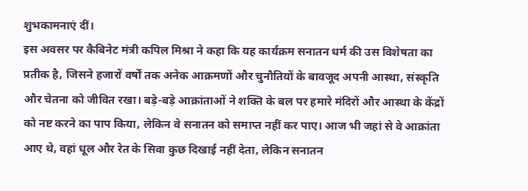शुभकामनाएं दीं।
इस अवसर पर कैबिनेट मंत्री कपिल मिश्रा ने कहा कि यह कार्यक्रम सनातन धर्म की उस विशेषता का प्रतीक है, जिसने हजारों वर्षों तक अनेक आक्रमणों और चुनौतियों के बावजूद अपनी आस्था, संस्कृति और चेतना को जीवित रखा। बड़े-बड़े आक्रांताओं ने शक्ति के बल पर हमारे मंदिरों और आस्था के केंद्रों को नष्ट करने का पाप किया, लेकिन वे सनातन को समाप्त नहीं कर पाए। आज भी जहां से वे आक्रांता आए थे, वहां धूल और रेत के सिवा कुछ दिखाई नहीं देता, लेकिन सनातन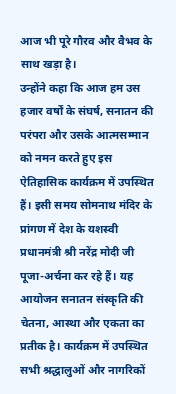आज भी पूरे गौरव और वैभव के साथ खड़ा है।
उन्होंने कहा कि आज हम उस हजार वर्षों के संघर्ष, सनातन की परंपरा और उसके आत्मसम्मान को नमन करते हुए इस ऐतिहासिक कार्यक्रम में उपस्थित हैं। इसी समय सोमनाथ मंदिर के प्रांगण में देश के यशस्वी प्रधानमंत्री श्री नरेंद्र मोदी जी पूजा-अर्चना कर रहे हैं। यह आयोजन सनातन संस्कृति की चेतना, आस्था और एकता का प्रतीक है। कार्यक्रम में उपस्थित सभी श्रद्धालुओं और नागरिकों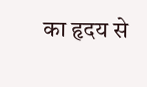का हृदय से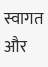स्वागत और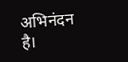अभिनंदन है।